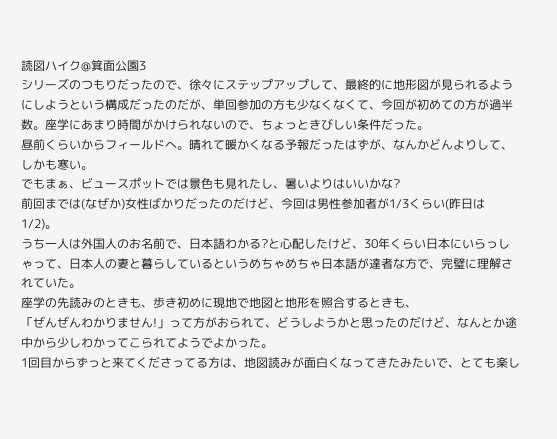読図ハイク@箕面公園3
シリーズのつもりだったので、徐々にステップアップして、最終的に地形図が見られるようにしようという構成だったのだが、単回参加の方も少なくなくて、今回が初めての方が過半数。座学にあまり時間がかけられないので、ちょっときびしい条件だった。
昼前くらいからフィールドへ。晴れて暖かくなる予報だったはずが、なんかどんよりして、しかも寒い。
でもまぁ、ビュースポットでは景色も見れたし、暑いよりはいいかな?
前回までは(なぜか)女性ばかりだったのだけど、今回は男性参加者が1/3くらい(昨日は1/2)。
うち一人は外国人のお名前で、日本語わかる?と心配したけど、30年くらい日本にいらっしゃって、日本人の妻と暮らしているというめちゃめちゃ日本語が達者な方で、完璧に理解されていた。
座学の先読みのときも、歩き初めに現地で地図と地形を照合するときも、
「ぜんぜんわかりません!」って方がおられて、どうしようかと思ったのだけど、なんとか途中から少しわかってこられてようでよかった。
1回目からずっと来てくださってる方は、地図読みが面白くなってきたみたいで、とても楽し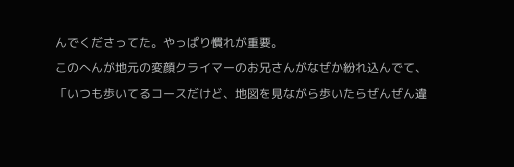んでくださってた。やっぱり慣れが重要。
このへんが地元の変顔クライマーのお兄さんがなぜか紛れ込んでて、
「いつも歩いてるコースだけど、地図を見ながら歩いたらぜんぜん違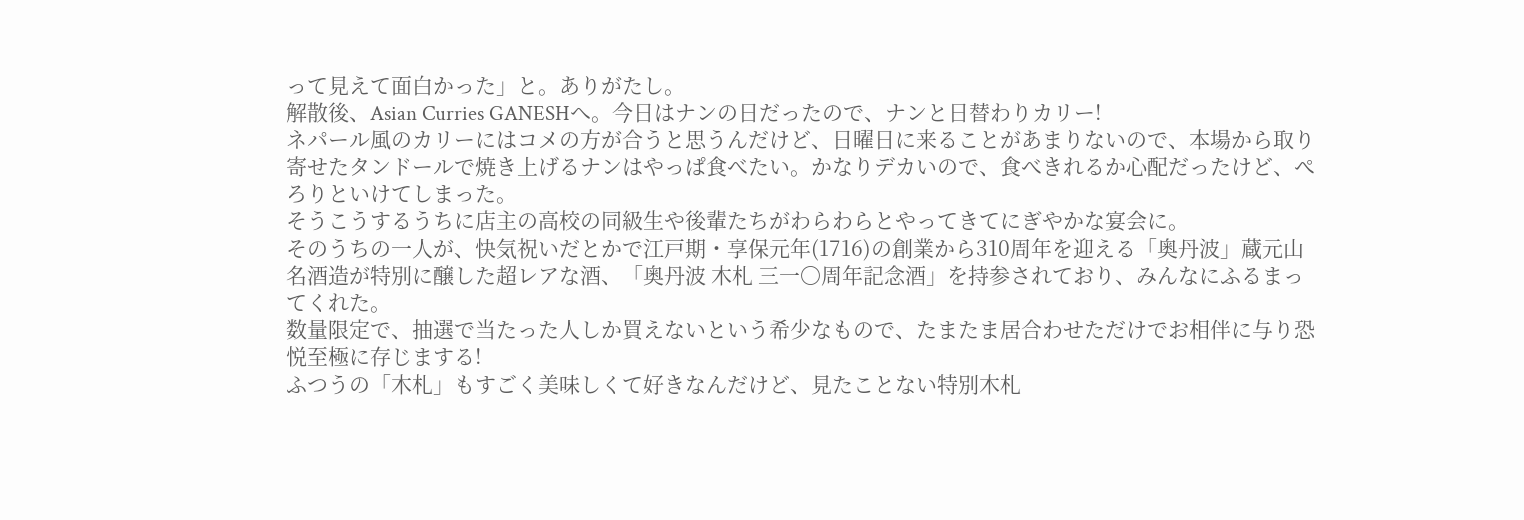って見えて面白かった」と。ありがたし。
解散後、Asian Curries GANESHへ。今日はナンの日だったので、ナンと日替わりカリー!
ネパール風のカリーにはコメの方が合うと思うんだけど、日曜日に来ることがあまりないので、本場から取り寄せたタンドールで焼き上げるナンはやっぱ食べたい。かなりデカいので、食べきれるか心配だったけど、ぺろりといけてしまった。
そうこうするうちに店主の高校の同級生や後輩たちがわらわらとやってきてにぎやかな宴会に。
そのうちの一人が、快気祝いだとかで江戸期・享保元年(1716)の創業から310周年を迎える「奥丹波」蔵元山名酒造が特別に醸した超レアな酒、「奥丹波 木札 三一〇周年記念酒」を持参されており、みんなにふるまってくれた。
数量限定で、抽選で当たった人しか買えないという希少なもので、たまたま居合わせただけでお相伴に与り恐悦至極に存じまする!
ふつうの「木札」もすごく美味しくて好きなんだけど、見たことない特別木札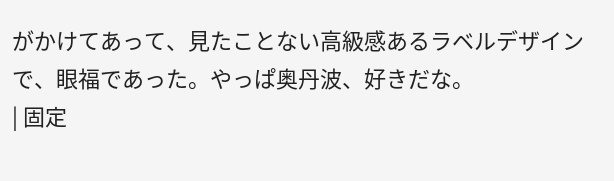がかけてあって、見たことない高級感あるラベルデザインで、眼福であった。やっぱ奥丹波、好きだな。
| 固定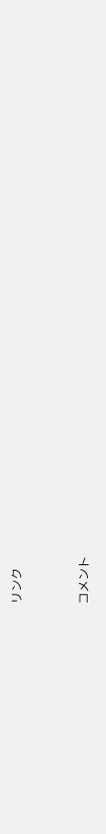リンク



コメント